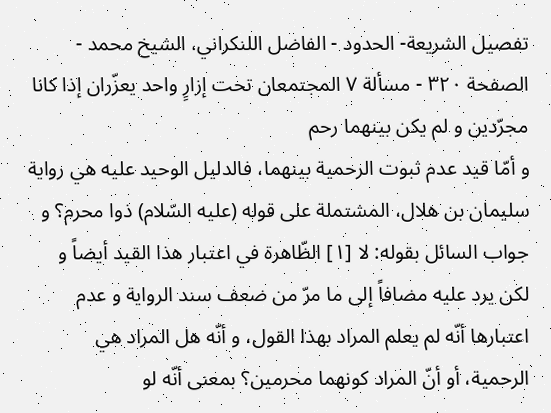تفصيل الشريعة- الحدود - الفاضل اللنكراني، الشيخ محمد - الصفحة ٣٢٠ - مسألة ٧ المجتمعان تحت إزارٍ واحد يعزّران إذا كانا مجرّدين و لم يكن بينهما رحم
و أمّا قيد عدم ثبوت الرحمية بينهما، فالدليل الوحيد عليه هي رواية سليمان بن هلال، المشتملة على قوله (عليه السّلام) ذوا محرم؟ و جواب السائل بقوله: لا [١] الظّاهرة في اعتبار هذا القيد أيضاً و لكن يرد عليه مضافاً إلى ما مرّ من ضعف سند الرواية و عدم اعتبارها أنّه لم يعلم المراد بهذا القول، و أنّه هل المراد هي الرحمية، أو أنّ المراد كونهما محرمين؟ بمعنى أنّه لو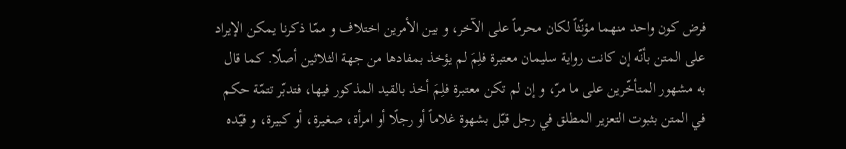فرض كون واحد منهما مؤنّثاً لكان محرماً على الآخر، و بين الأمرين اختلاف و ممّا ذكرنا يمكن الإيراد على المتن بأنّه إن كانت رواية سليمان معتبرة فلِمَ لم يؤخذ بمفادها من جهة الثلاثين أصلًا. كما قال به مشهور المتأخّرين على ما مرّ، و إن لم تكن معتبرة فلِمَ أخذ بالقيد المذكور فيها، فتدبّر تتمّة حكم في المتن بثبوت التعزير المطلق في رجل قبّل بشهوة غلاماً أو رجلًا أو امرأة، صغيرة، أو كبيرة، و قيّده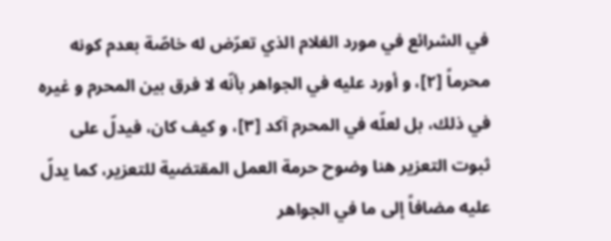في الشرائع في مورد الغلام الذي تعرّض له خاصّة بعدم كونه محرماً [٢]، و أورد عليه في الجواهر بأنّه لا فرق بين المحرم و غيره في ذلك، بل لعلّه في المحرم آكد [٣]، و كيف كان، فيدلّ على ثبوت التعزير هنا وضوح حرمة العمل المقتضية للتعزير، كما يدلّ عليه مضافاً إلى ما في الجواهر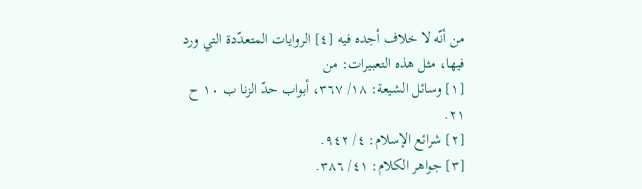من أنّه لا خلاف أجده فيه [٤] الروايات المتعدّدة التي ورد فيها، مثل هذه التعبيرات: من
[١] وسائل الشيعة: ١٨/ ٣٦٧، أبواب حدّ الزنا ب ١٠ ح ٢١.
[٢] شرائع الإسلام: ٤/ ٩٤٢.
[٣] جواهر الكلام: ٤١/ ٣٨٦.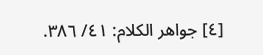[٤] جواهر الكلام: ٤١/ ٣٨٦.